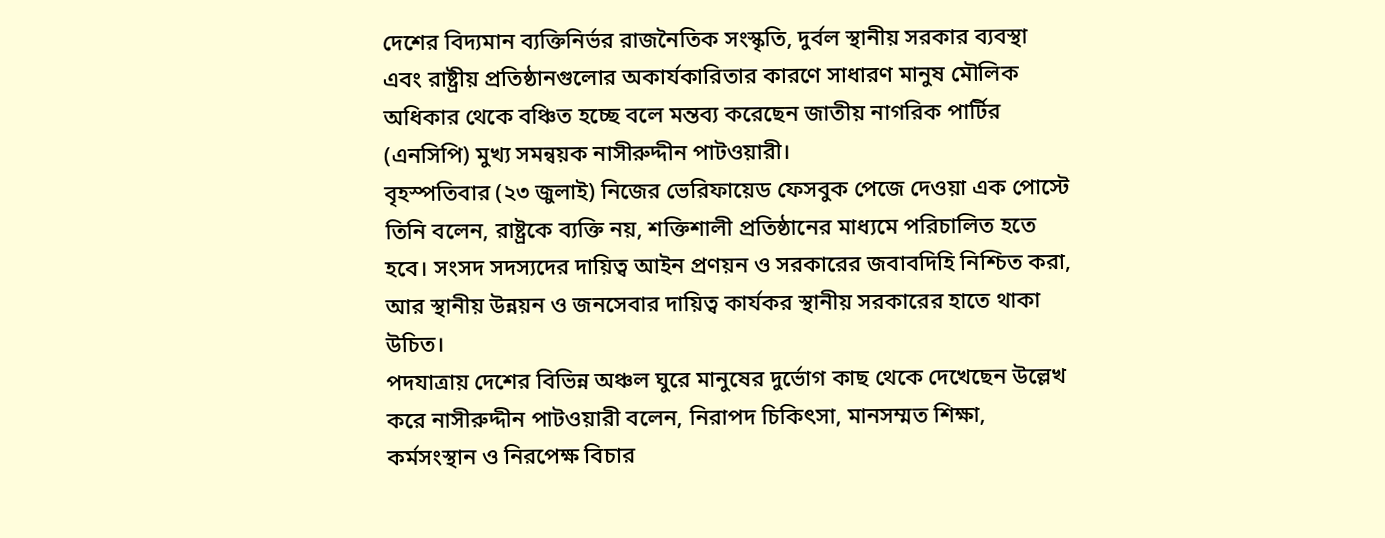দেশের বিদ্যমান ব্যক্তিনির্ভর রাজনৈতিক সংস্কৃতি, দুর্বল স্থানীয় সরকার ব্যবস্থা এবং রাষ্ট্রীয় প্রতিষ্ঠানগুলোর অকার্যকারিতার কারণে সাধারণ মানুষ মৌলিক অধিকার থেকে বঞ্চিত হচ্ছে বলে মন্তব্য করেছেন জাতীয় নাগরিক পার্টির (এনসিপি) মুখ্য সমন্বয়ক নাসীরুদ্দীন পাটওয়ারী।
বৃহস্পতিবার (২৩ জুলাই) নিজের ভেরিফায়েড ফেসবুক পেজে দেওয়া এক পোস্টে তিনি বলেন, রাষ্ট্রকে ব্যক্তি নয়, শক্তিশালী প্রতিষ্ঠানের মাধ্যমে পরিচালিত হতে হবে। সংসদ সদস্যদের দায়িত্ব আইন প্রণয়ন ও সরকারের জবাবদিহি নিশ্চিত করা, আর স্থানীয় উন্নয়ন ও জনসেবার দায়িত্ব কার্যকর স্থানীয় সরকারের হাতে থাকা উচিত।
পদযাত্রায় দেশের বিভিন্ন অঞ্চল ঘুরে মানুষের দুর্ভোগ কাছ থেকে দেখেছেন উল্লেখ করে নাসীরুদ্দীন পাটওয়ারী বলেন, নিরাপদ চিকিৎসা, মানসম্মত শিক্ষা, কর্মসংস্থান ও নিরপেক্ষ বিচার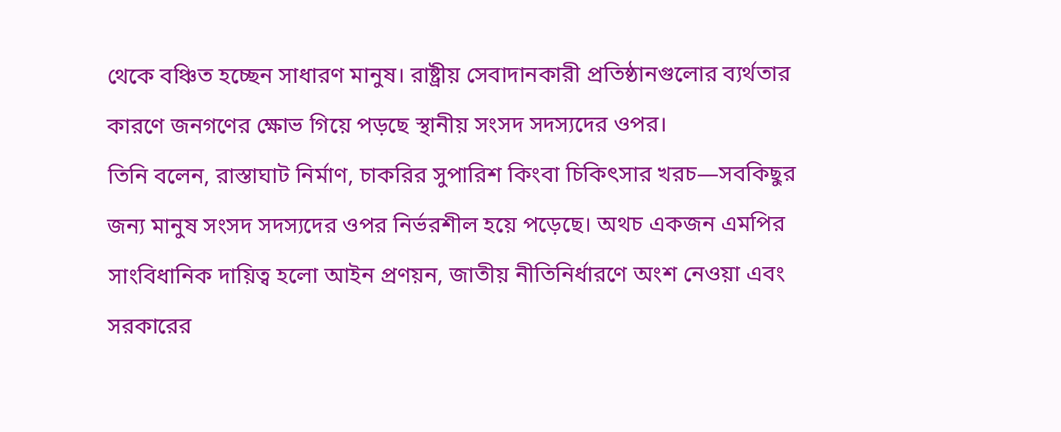থেকে বঞ্চিত হচ্ছেন সাধারণ মানুষ। রাষ্ট্রীয় সেবাদানকারী প্রতিষ্ঠানগুলোর ব্যর্থতার কারণে জনগণের ক্ষোভ গিয়ে পড়ছে স্থানীয় সংসদ সদস্যদের ওপর।
তিনি বলেন, রাস্তাঘাট নির্মাণ, চাকরির সুপারিশ কিংবা চিকিৎসার খরচ—সবকিছুর জন্য মানুষ সংসদ সদস্যদের ওপর নির্ভরশীল হয়ে পড়েছে। অথচ একজন এমপির সাংবিধানিক দায়িত্ব হলো আইন প্রণয়ন, জাতীয় নীতিনির্ধারণে অংশ নেওয়া এবং সরকারের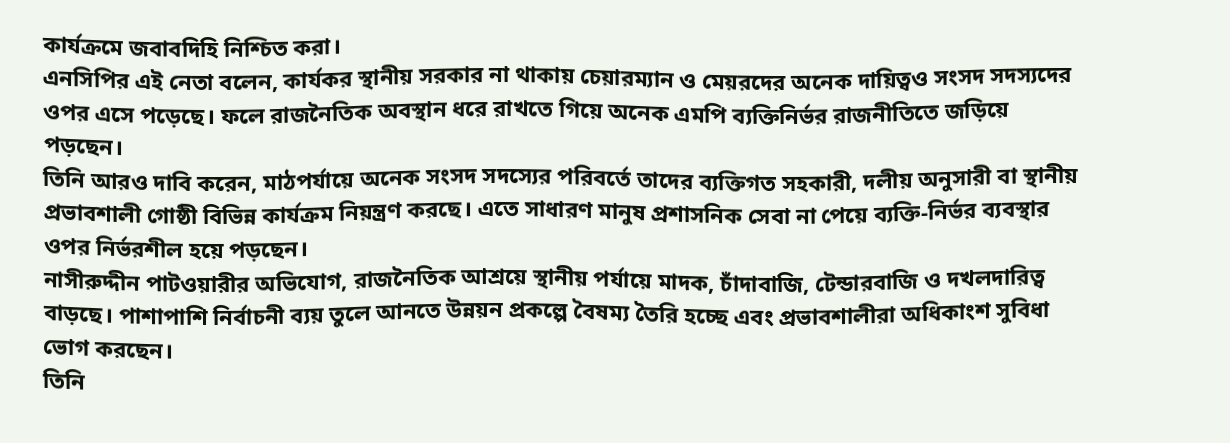কার্যক্রমে জবাবদিহি নিশ্চিত করা।
এনসিপির এই নেতা বলেন, কার্যকর স্থানীয় সরকার না থাকায় চেয়ারম্যান ও মেয়রদের অনেক দায়িত্বও সংসদ সদস্যদের ওপর এসে পড়েছে। ফলে রাজনৈতিক অবস্থান ধরে রাখতে গিয়ে অনেক এমপি ব্যক্তিনির্ভর রাজনীতিতে জড়িয়ে পড়ছেন।
তিনি আরও দাবি করেন, মাঠপর্যায়ে অনেক সংসদ সদস্যের পরিবর্তে তাদের ব্যক্তিগত সহকারী, দলীয় অনুসারী বা স্থানীয় প্রভাবশালী গোষ্ঠী বিভিন্ন কার্যক্রম নিয়ন্ত্রণ করছে। এতে সাধারণ মানুষ প্রশাসনিক সেবা না পেয়ে ব্যক্তি-নির্ভর ব্যবস্থার ওপর নির্ভরশীল হয়ে পড়ছেন।
নাসীরুদ্দীন পাটওয়ারীর অভিযোগ, রাজনৈতিক আশ্রয়ে স্থানীয় পর্যায়ে মাদক, চাঁদাবাজি, টেন্ডারবাজি ও দখলদারিত্ব বাড়ছে। পাশাপাশি নির্বাচনী ব্যয় তুলে আনতে উন্নয়ন প্রকল্পে বৈষম্য তৈরি হচ্ছে এবং প্রভাবশালীরা অধিকাংশ সুবিধা ভোগ করছেন।
তিনি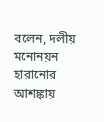বলেন, দলীয় মনোনয়ন হারানোর আশঙ্কায়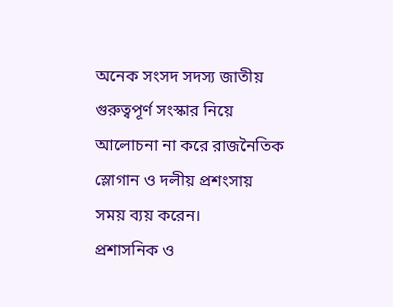অনেক সংসদ সদস্য জাতীয় গুরুত্বপূর্ণ সংস্কার নিয়ে আলোচনা না করে রাজনৈতিক স্লোগান ও দলীয় প্রশংসায় সময় ব্যয় করেন।
প্রশাসনিক ও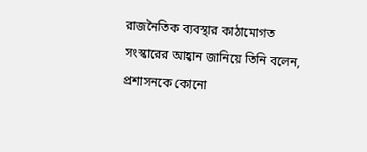রাজনৈতিক ব্যবস্থার কাঠামোগত সংস্কারের আহ্বান জানিয়ে তিনি বলেন, প্রশাসনকে কোনো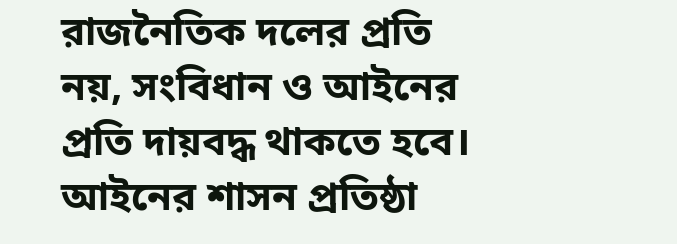রাজনৈতিক দলের প্রতি নয়, সংবিধান ও আইনের প্রতি দায়বদ্ধ থাকতে হবে। আইনের শাসন প্রতিষ্ঠা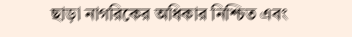ছাড়া নাগরিকের অধিকার নিশ্চিত এবং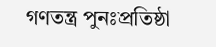গণতন্ত্র পুনঃপ্রতিষ্ঠা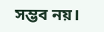সম্ভব নয়।